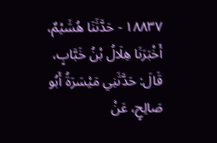١٨٨٣٧ - حَدَّثَنَا هُشَيْمٌ، أَخْبَرَنَا هِلَالُ بْنُ خَبَّابٍ، قَالَ: حَدَّثَنِي مَيْسَرَةُ أَبُو صَالِحٍ، عَنْ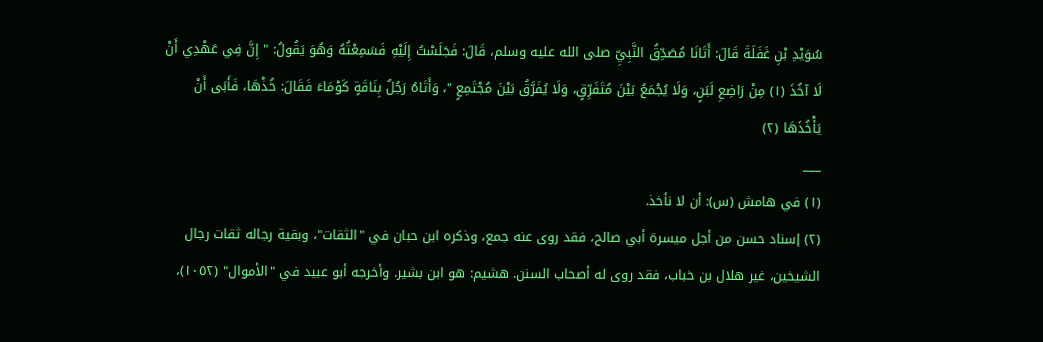سُوَيْدِ بْنِ غَفَلَةَ قَالَ: أَتَانَا مُصَدِّقُ النَّبِيِّ صلى الله عليه وسلم، قَالَ: فَجَلَسْتُ إِلَيْهِ فَسَمِعْتُهُ وَهُوَ يَقُولُ: " إِنَّ فِي عَهْدِي أَنْ لَا آخُذَ (١) مِنْ رَاضِعِ لَبَنٍ، وَلَا يُجْمَعُ بَيْنَ مُتَفَرِّقٍ، وَلَا يُفَرَّقُ بَيْنَ مُجْتَمِعٍ "، وَأَتَاهُ رَجُلٌ بِنَاقَةٍ كَوْمَاءَ فَقَالَ: خُذْهَا، فَأَبَى أَنْ يَأْخُذَهَا (٢)
___
(١) في هامش (س): أن لا نأخذ.
(٢) إسناد حسن من أجل ميسرة أبي صالح، فقد روى عنه جمع، وذكره ابن حبان في "الثقات"، وبقية رجاله ثقات رجال الشيخين، غير هلال بن خباب، فقد روى له أصحاب السنن. هشيم: هو ابن بشير. وأخرجه أبو عبيد في "الأموال" (١٠٥٢)،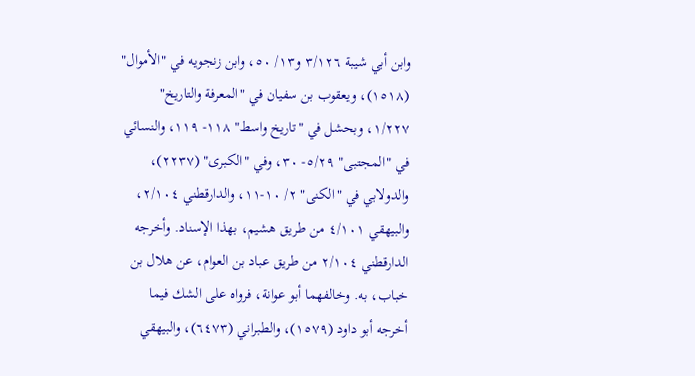وابن أبي شيبة ٣/١٢٦ و١٣/ ٥٠، وابن زنجويه في "الأموال" (١٥١٨)، ويعقوب بن سفيان في "المعرفة والتاريخ" ١/٢٢٧، وبحشل في "تاريخ واسط" ١١٨- ١١٩، والنسائي في "المجتبى" ٥/٢٩- ٣٠، وفي "الكبرى" (٢٢٣٧)، والدولابي في "الكنى" ٢/ ١٠-١١، والدارقطني ٢/١٠٤، والبيهقي ٤/١٠١ من طريق هشيم، بهذا الإسناد. وأخرجه الدارقطني ٢/١٠٤ من طريق عباد بن العوام، عن هلال بن خباب، به. وخالفهما أبو عوانة، فرواه على الشك فيما أخرجه أبو داود (١٥٧٩)، والطبراني (٦٤٧٣)، والبيهقي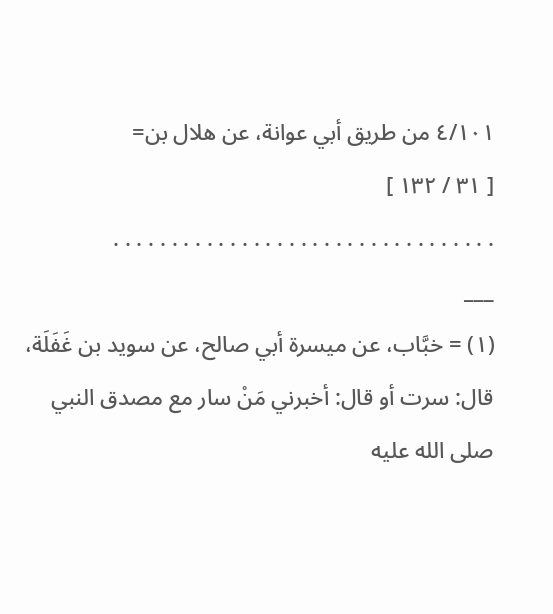٤/١٠١ من طريق أبي عوانة، عن هلال بن=
[ ٣١ / ١٣٢ ]
. . . . . . . . . . . . . . . . . . . . . . . . . . . . . . . . .
___
(١) = خبَّاب، عن ميسرة أبي صالح، عن سويد بن غَفَلَة، قال: سرت أو قال: أخبرني مَنْ سار مع مصدق النبي صلى الله عليه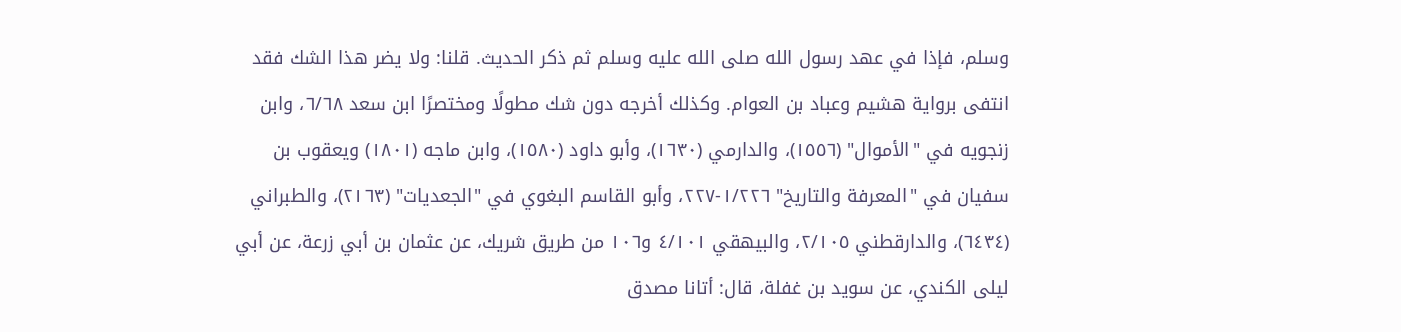وسلم، فإذا في عهد رسول الله صلى الله عليه وسلم ثم ذكر الحديث. قلنا: ولا يضر هذا الشك فقد انتفى برواية هشيم وعباد بن العوام. وكذلك أخرجه دون شك مطولًا ومختصرًا ابن سعد ٦/٦٨، وابن زنجويه في "الأموال" (١٥٥٦)، والدارمي (١٦٣٠)، وأبو داود (١٥٨٠)، وابن ماجه (١٨٠١) ويعقوب بن سفيان في "المعرفة والتاريخ" ١/٢٢٦-٢٢٧، وأبو القاسم البغوي في "الجعديات" (٢١٦٣)، والطبراني (٦٤٣٤)، والدارقطني ٢/١٠٥، والبيهقي ٤/١٠١ و١٠٦ من طريق شريك، عن عثمان بن أبي زرعة، عن أبي ليلى الكندي، عن سويد بن غفلة، قال: أتانا مصدق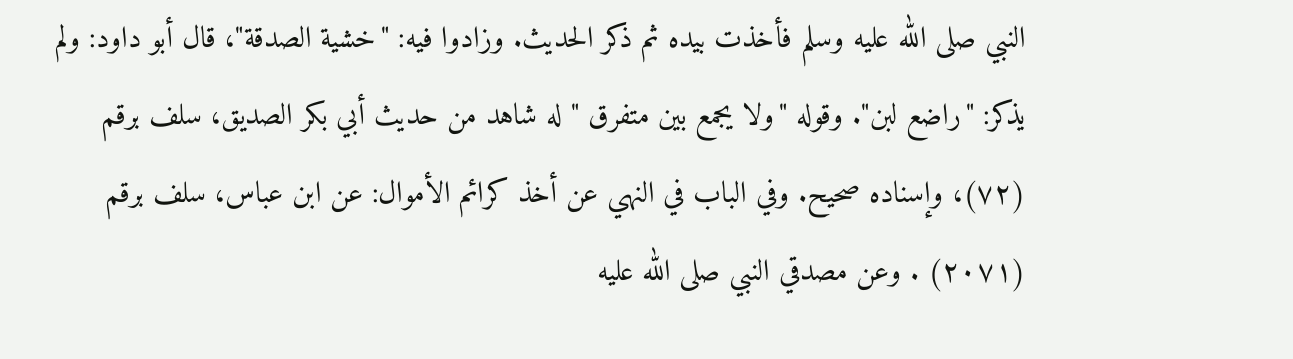النبي صلى الله عليه وسلم فأخذت بيده ثم ذكر الحديث. وزادوا فيه: "خشية الصدقة"، قال أبو داود: ولم يذكر: "راضع لبن". وقوله "ولا يجمع بين متفرق " له شاهد من حديث أبي بكر الصديق، سلف برقم (٧٢)، وإسناده صحيح. وفي الباب في النهي عن أخذ كرائم الأموال: عن ابن عباس، سلف برقم (٢٠٧١) . وعن مصدقي النبي صلى الله عليه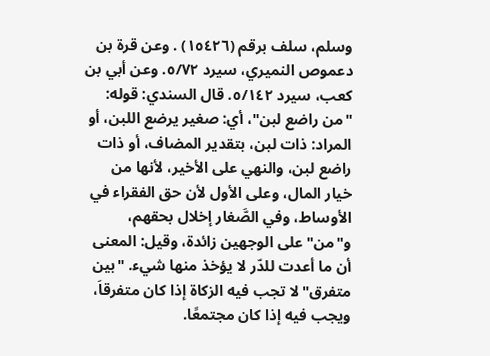وسلم، سلف برقم (١٥٤٢٦) . وعن قرة بن دعموص النميري، سيرد ٥/٧٢. وعن أبي بن كعب، سيرد ٥/١٤٢. قال السندي: قوله: "من راضع لبن"، أي: صغير يرضع اللبن، أو المراد: ذات لبن، بتقدير المضاف، أو ذات راضع لبن، والنهي على الأخير، لأنها من خيار المال، وعلى الأول لأن حق الفقراء في الأوساط، وفي الصَّغار إخلال بحقهم، و"من" على الوجهين زائدة، وقيل: المعنى أن ما أعدت للدّر لا يؤخذ منها شيء. "بين متفرق" لا تجب فيه الزكاة إذا كان متفرقاَ، ويجب فيه إذا كان مجتمعًا.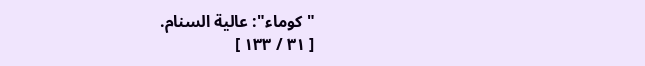"كوماء": عالية السنام.
[ ٣١ / ١٣٣ ]